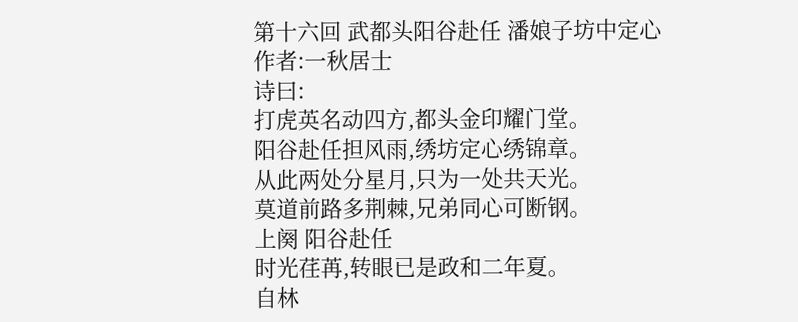第十六回 武都头阳谷赴任 潘娘子坊中定心
作者:一秋居士
诗曰:
打虎英名动四方,都头金印耀门堂。
阳谷赴任担风雨,绣坊定心绣锦章。
从此两处分星月,只为一处共天光。
莫道前路多荆棘,兄弟同心可断钢。
上阕 阳谷赴任
时光荏苒,转眼已是政和二年夏。
自林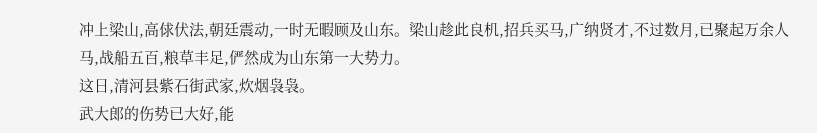冲上梁山,高俅伏法,朝廷震动,一时无暇顾及山东。梁山趁此良机,招兵买马,广纳贤才,不过数月,已聚起万余人马,战船五百,粮草丰足,俨然成为山东第一大势力。
这日,清河县紫石街武家,炊烟袅袅。
武大郎的伤势已大好,能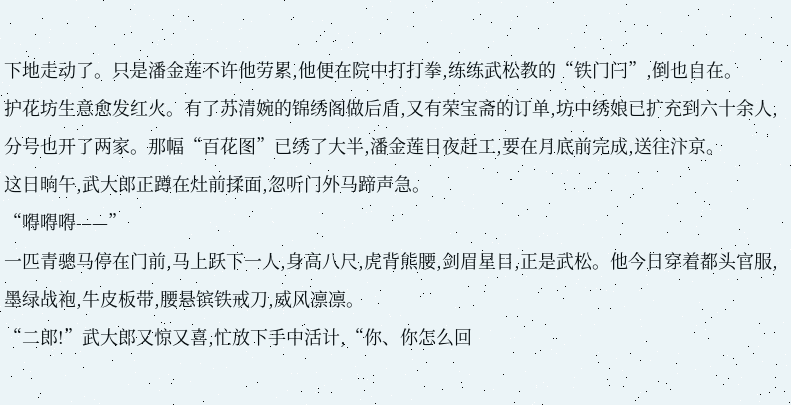下地走动了。只是潘金莲不许他劳累,他便在院中打打拳,练练武松教的“铁门闩”,倒也自在。
护花坊生意愈发红火。有了苏清婉的锦绣阁做后盾,又有荣宝斋的订单,坊中绣娘已扩充到六十余人,分号也开了两家。那幅“百花图”已绣了大半,潘金莲日夜赶工,要在月底前完成,送往汴京。
这日晌午,武大郎正蹲在灶前揉面,忽听门外马蹄声急。
“嘚嘚嘚——”
一匹青骢马停在门前,马上跃下一人,身高八尺,虎背熊腰,剑眉星目,正是武松。他今日穿着都头官服,墨绿战袍,牛皮板带,腰悬镔铁戒刀,威风凛凛。
“二郎!”武大郎又惊又喜,忙放下手中活计,“你、你怎么回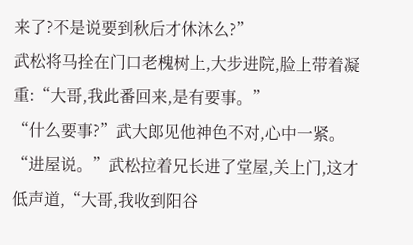来了?不是说要到秋后才休沐么?”
武松将马拴在门口老槐树上,大步进院,脸上带着凝重:“大哥,我此番回来,是有要事。”
“什么要事?”武大郎见他神色不对,心中一紧。
“进屋说。”武松拉着兄长进了堂屋,关上门,这才低声道,“大哥,我收到阳谷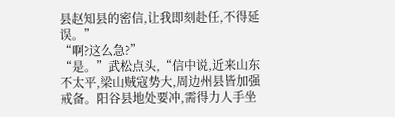县赵知县的密信,让我即刻赴任,不得延误。”
“啊?这么急?”
“是。”武松点头,“信中说,近来山东不太平,梁山贼寇势大,周边州县皆加强戒备。阳谷县地处要冲,需得力人手坐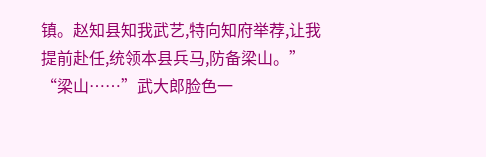镇。赵知县知我武艺,特向知府举荐,让我提前赴任,统领本县兵马,防备梁山。”
“梁山……”武大郎脸色一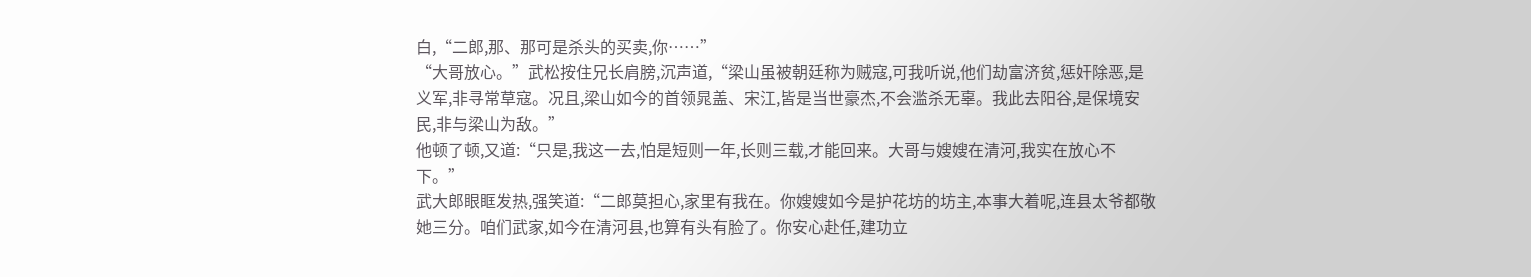白,“二郎,那、那可是杀头的买卖,你……”
“大哥放心。”武松按住兄长肩膀,沉声道,“梁山虽被朝廷称为贼寇,可我听说,他们劫富济贫,惩奸除恶,是义军,非寻常草寇。况且,梁山如今的首领晁盖、宋江,皆是当世豪杰,不会滥杀无辜。我此去阳谷,是保境安民,非与梁山为敌。”
他顿了顿,又道:“只是,我这一去,怕是短则一年,长则三载,才能回来。大哥与嫂嫂在清河,我实在放心不下。”
武大郎眼眶发热,强笑道:“二郎莫担心,家里有我在。你嫂嫂如今是护花坊的坊主,本事大着呢,连县太爷都敬她三分。咱们武家,如今在清河县,也算有头有脸了。你安心赴任,建功立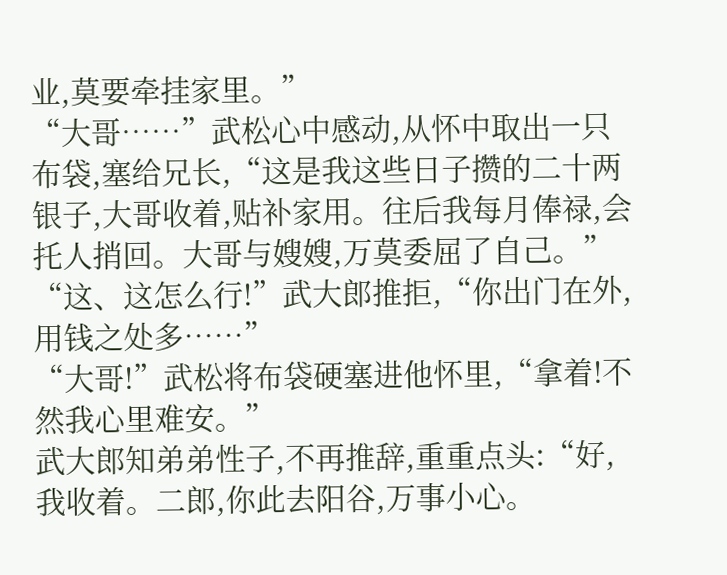业,莫要牵挂家里。”
“大哥……”武松心中感动,从怀中取出一只布袋,塞给兄长,“这是我这些日子攒的二十两银子,大哥收着,贴补家用。往后我每月俸禄,会托人捎回。大哥与嫂嫂,万莫委屈了自己。”
“这、这怎么行!”武大郎推拒,“你出门在外,用钱之处多……”
“大哥!”武松将布袋硬塞进他怀里,“拿着!不然我心里难安。”
武大郎知弟弟性子,不再推辞,重重点头:“好,我收着。二郎,你此去阳谷,万事小心。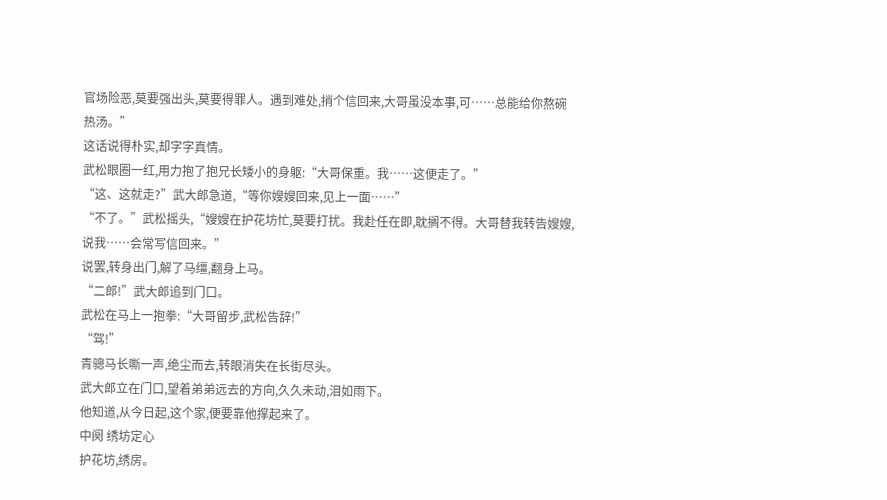官场险恶,莫要强出头,莫要得罪人。遇到难处,捎个信回来,大哥虽没本事,可……总能给你熬碗热汤。”
这话说得朴实,却字字真情。
武松眼圈一红,用力抱了抱兄长矮小的身躯:“大哥保重。我……这便走了。”
“这、这就走?”武大郎急道,“等你嫂嫂回来,见上一面……”
“不了。”武松摇头,“嫂嫂在护花坊忙,莫要打扰。我赴任在即,耽搁不得。大哥替我转告嫂嫂,说我……会常写信回来。”
说罢,转身出门,解了马缰,翻身上马。
“二郎!”武大郎追到门口。
武松在马上一抱拳:“大哥留步,武松告辞!”
“驾!”
青骢马长嘶一声,绝尘而去,转眼消失在长街尽头。
武大郎立在门口,望着弟弟远去的方向,久久未动,泪如雨下。
他知道,从今日起,这个家,便要靠他撑起来了。
中阕 绣坊定心
护花坊,绣房。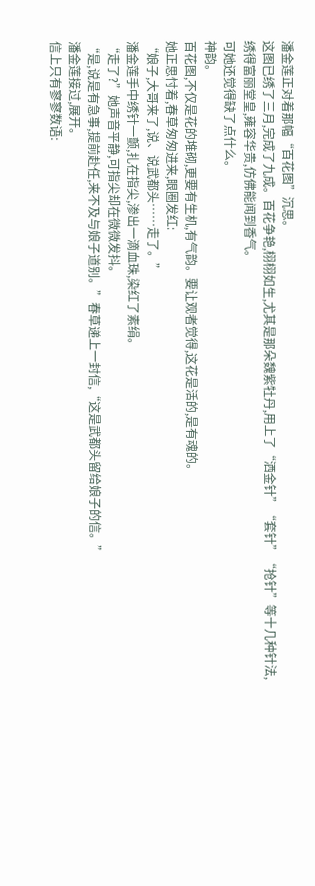潘金莲正对着那幅“百花图”沉思。
这图已绣了三月,完成了九成。百花争艳,栩栩如生,尤其是那朵魏紫牡丹,用上了“洒金针”“套针”“抢针”等十几种针法,绣得富丽堂皇,雍容华贵,仿佛能闻到香气。
可她还觉得缺了点什么。
神韵。
百花图,不仅是花的堆砌,更要有生机,有气韵。要让观者觉得,这花是活的,是有魂的。
她正思忖着,春草匆匆进来,眼圈发红:
“娘子,大哥来了,说、说武都头……走了。”
潘金莲手中绣针一颤,扎在指尖,渗出一滴血珠,染红了素绢。
“走了?”她声音平静,可指尖却在微微发抖。
“是,说是有急事,提前赴任,来不及与娘子道别。”春草递上一封信,“这是武都头留给娘子的信。”
潘金莲接过,展开。
信上只有寥寥数语: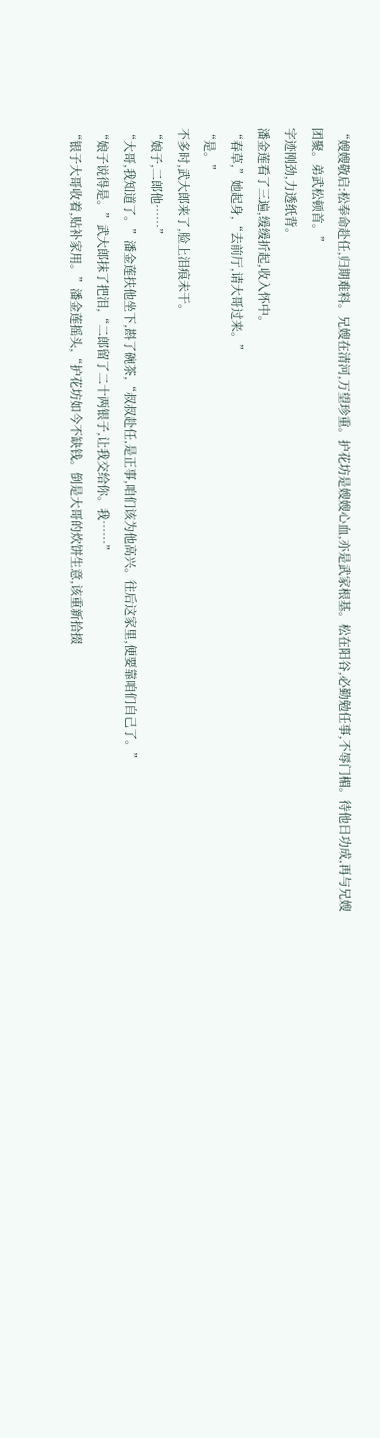“嫂嫂敬启:松奉命赴任,归期难料。兄嫂在清河,万望珍重。护花坊是嫂嫂心血,亦是武家根基。松在阳谷,必勤勉任事,不辱门楣。待他日功成,再与兄嫂团聚。弟武松顿首。”
字迹刚劲,力透纸背。
潘金莲看了三遍,缓缓折起,收入怀中。
“春草,”她起身,“去前厅,请大哥过来。”
“是。”
不多时,武大郎来了,脸上泪痕未干。
“娘子,二郎他……”
“大哥,我知道了。”潘金莲扶他坐下,斟了碗茶,“叔叔赴任,是正事,咱们该为他高兴。往后这家里,便要靠咱们自己了。”
“娘子说得是。”武大郎抹了把泪,“二郎留了二十两银子,让我交给你。我……”
“银子大哥收着,贴补家用。”潘金莲摇头,“护花坊如今不缺钱。倒是大哥的炊饼生意,该重新拾掇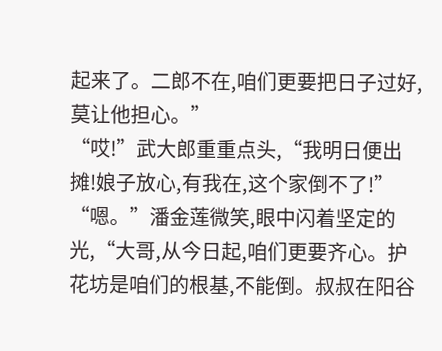起来了。二郎不在,咱们更要把日子过好,莫让他担心。”
“哎!”武大郎重重点头,“我明日便出摊!娘子放心,有我在,这个家倒不了!”
“嗯。”潘金莲微笑,眼中闪着坚定的光,“大哥,从今日起,咱们更要齐心。护花坊是咱们的根基,不能倒。叔叔在阳谷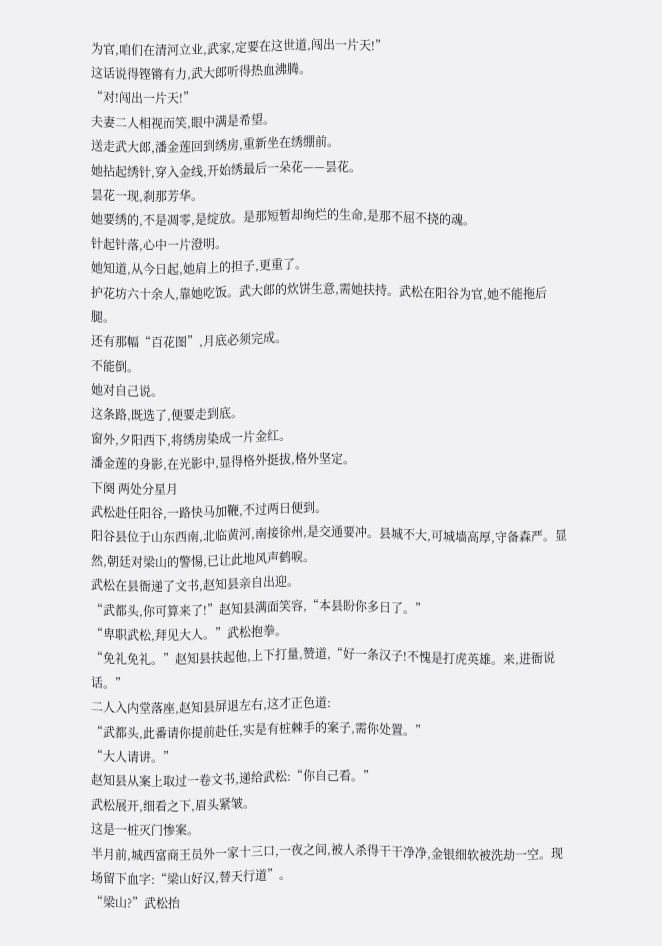为官,咱们在清河立业,武家,定要在这世道,闯出一片天!”
这话说得铿锵有力,武大郎听得热血沸腾。
“对!闯出一片天!”
夫妻二人相视而笑,眼中满是希望。
送走武大郎,潘金莲回到绣房,重新坐在绣绷前。
她拈起绣针,穿入金线,开始绣最后一朵花——昙花。
昙花一现,刹那芳华。
她要绣的,不是凋零,是绽放。是那短暂却绚烂的生命,是那不屈不挠的魂。
针起针落,心中一片澄明。
她知道,从今日起,她肩上的担子,更重了。
护花坊六十余人,靠她吃饭。武大郎的炊饼生意,需她扶持。武松在阳谷为官,她不能拖后腿。
还有那幅“百花图”,月底必须完成。
不能倒。
她对自己说。
这条路,既选了,便要走到底。
窗外,夕阳西下,将绣房染成一片金红。
潘金莲的身影,在光影中,显得格外挺拔,格外坚定。
下阕 两处分星月
武松赴任阳谷,一路快马加鞭,不过两日便到。
阳谷县位于山东西南,北临黄河,南接徐州,是交通要冲。县城不大,可城墙高厚,守备森严。显然,朝廷对梁山的警惕,已让此地风声鹤唳。
武松在县衙递了文书,赵知县亲自出迎。
“武都头,你可算来了!”赵知县满面笑容,“本县盼你多日了。”
“卑职武松,拜见大人。”武松抱拳。
“免礼免礼。”赵知县扶起他,上下打量,赞道,“好一条汉子!不愧是打虎英雄。来,进衙说话。”
二人入内堂落座,赵知县屏退左右,这才正色道:
“武都头,此番请你提前赴任,实是有桩棘手的案子,需你处置。”
“大人请讲。”
赵知县从案上取过一卷文书,递给武松:“你自己看。”
武松展开,细看之下,眉头紧皱。
这是一桩灭门惨案。
半月前,城西富商王员外一家十三口,一夜之间,被人杀得干干净净,金银细软被洗劫一空。现场留下血字:“梁山好汉,替天行道”。
“梁山?”武松抬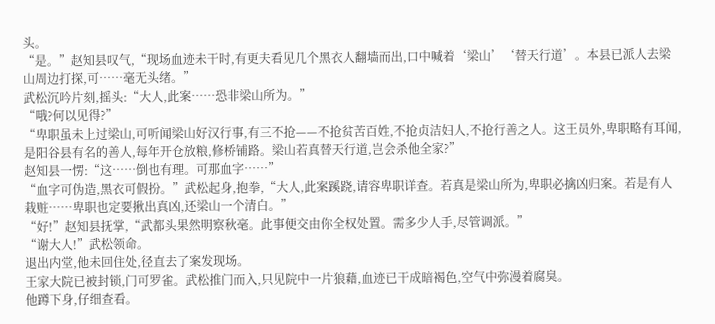头。
“是。”赵知县叹气,“现场血迹未干时,有更夫看见几个黑衣人翻墙而出,口中喊着‘梁山’‘替天行道’。本县已派人去梁山周边打探,可……毫无头绪。”
武松沉吟片刻,摇头:“大人,此案……恐非梁山所为。”
“哦?何以见得?”
“卑职虽未上过梁山,可听闻梁山好汉行事,有三不抢——不抢贫苦百姓,不抢贞洁妇人,不抢行善之人。这王员外,卑职略有耳闻,是阳谷县有名的善人,每年开仓放粮,修桥铺路。梁山若真替天行道,岂会杀他全家?”
赵知县一愣:“这……倒也有理。可那血字……”
“血字可伪造,黑衣可假扮。”武松起身,抱拳,“大人,此案蹊跷,请容卑职详查。若真是梁山所为,卑职必擒凶归案。若是有人栽赃……卑职也定要揪出真凶,还梁山一个清白。”
“好!”赵知县抚掌,“武都头果然明察秋毫。此事便交由你全权处置。需多少人手,尽管调派。”
“谢大人!”武松领命。
退出内堂,他未回住处,径直去了案发现场。
王家大院已被封锁,门可罗雀。武松推门而入,只见院中一片狼藉,血迹已干成暗褐色,空气中弥漫着腐臭。
他蹲下身,仔细查看。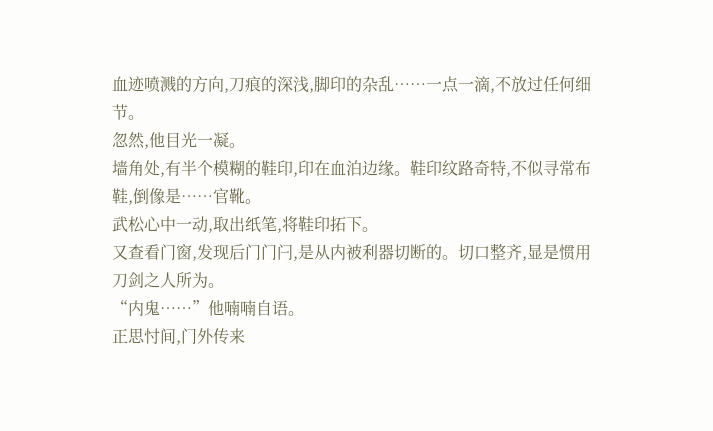血迹喷溅的方向,刀痕的深浅,脚印的杂乱……一点一滴,不放过任何细节。
忽然,他目光一凝。
墙角处,有半个模糊的鞋印,印在血泊边缘。鞋印纹路奇特,不似寻常布鞋,倒像是……官靴。
武松心中一动,取出纸笔,将鞋印拓下。
又查看门窗,发现后门门闩,是从内被利器切断的。切口整齐,显是惯用刀剑之人所为。
“内鬼……”他喃喃自语。
正思忖间,门外传来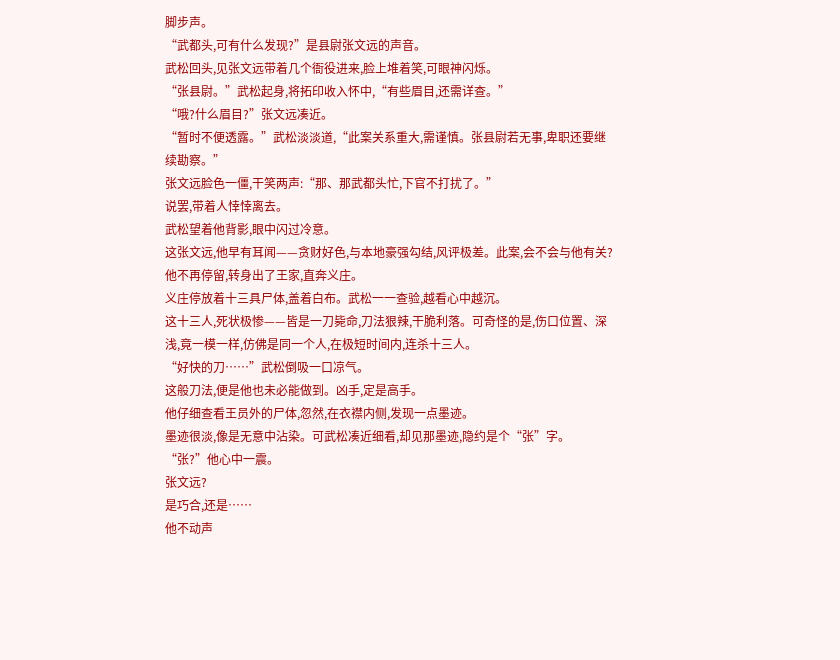脚步声。
“武都头,可有什么发现?”是县尉张文远的声音。
武松回头,见张文远带着几个衙役进来,脸上堆着笑,可眼神闪烁。
“张县尉。”武松起身,将拓印收入怀中,“有些眉目,还需详查。”
“哦?什么眉目?”张文远凑近。
“暂时不便透露。”武松淡淡道,“此案关系重大,需谨慎。张县尉若无事,卑职还要继续勘察。”
张文远脸色一僵,干笑两声:“那、那武都头忙,下官不打扰了。”
说罢,带着人悻悻离去。
武松望着他背影,眼中闪过冷意。
这张文远,他早有耳闻——贪财好色,与本地豪强勾结,风评极差。此案,会不会与他有关?
他不再停留,转身出了王家,直奔义庄。
义庄停放着十三具尸体,盖着白布。武松一一查验,越看心中越沉。
这十三人,死状极惨——皆是一刀毙命,刀法狠辣,干脆利落。可奇怪的是,伤口位置、深浅,竟一模一样,仿佛是同一个人,在极短时间内,连杀十三人。
“好快的刀……”武松倒吸一口凉气。
这般刀法,便是他也未必能做到。凶手,定是高手。
他仔细查看王员外的尸体,忽然,在衣襟内侧,发现一点墨迹。
墨迹很淡,像是无意中沾染。可武松凑近细看,却见那墨迹,隐约是个“张”字。
“张?”他心中一震。
张文远?
是巧合,还是……
他不动声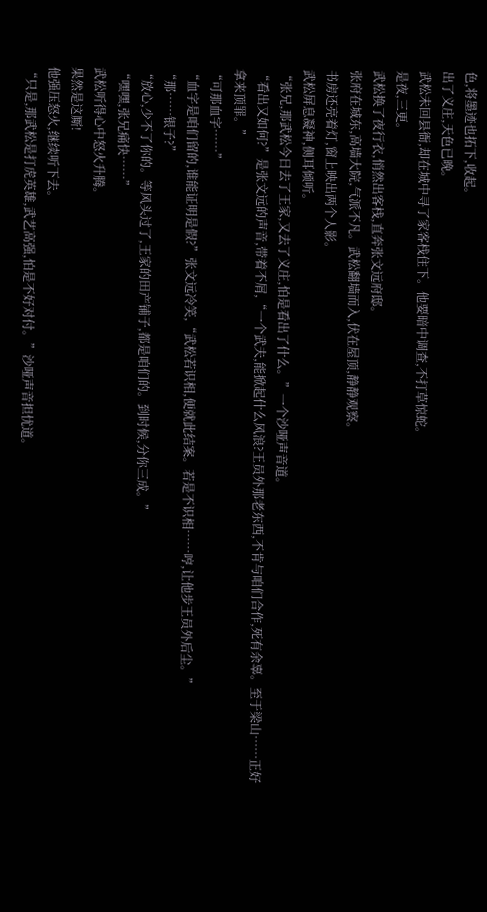色,将墨迹也拓下,收起。
出了义庄,天色已晚。
武松未回县衙,却在城中寻了家客栈住下。他要暗中调查,不打草惊蛇。
是夜,三更。
武松换了夜行衣,悄然出客栈,直奔张文远府邸。
张府在城东,高墙大院,气派不凡。武松翻墙而入,伏在屋顶,静静观察。
书房还亮着灯,窗上映出两个人影。
武松屏息凝神,侧耳倾听。
“张兄,那武松今日去了王家,又去了义庄,怕是看出了什么。”一个沙哑声音道。
“看出又如何?”是张文远的声音,带着不屑,“一个武夫,能掀起什么风浪?王员外那老东西,不肯与咱们合作,死有余辜。至于梁山……正好拿来顶罪。”
“可那血字……”
“血字是咱们留的,谁能证明是假?”张文远冷笑,“武松若识相,便就此结案。若是不识相……哼,让他步王员外后尘。”
“那……银子?”
“放心,少不了你的。等风头过了,王家的田产铺子,都是咱们的。到时候,分你三成。”
“嘿嘿,张兄痛快……”
武松听得心中怒火升腾。
果然是这厮!
他强压怒火,继续听下去。
“只是,那武松是打虎英雄,武艺高强,怕是不好对付。”沙哑声音担忧道。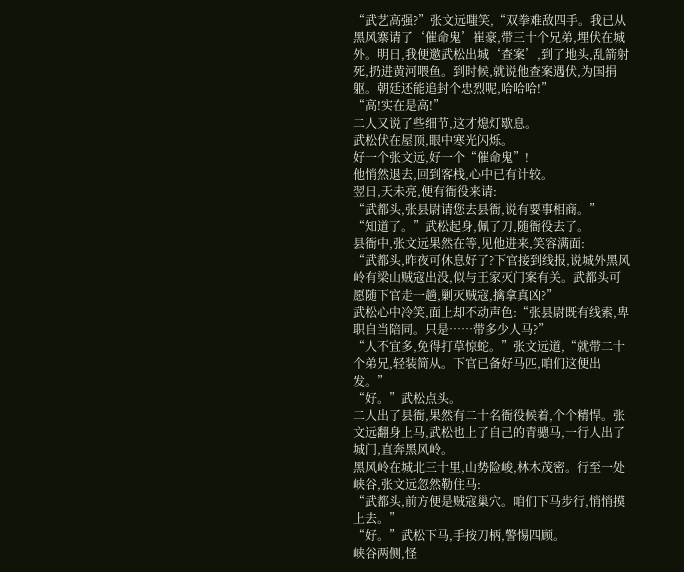“武艺高强?”张文远嗤笑,“双拳难敌四手。我已从黑风寨请了‘催命鬼’崔豪,带三十个兄弟,埋伏在城外。明日,我便邀武松出城‘查案’,到了地头,乱箭射死,扔进黄河喂鱼。到时候,就说他查案遇伏,为国捐躯。朝廷还能追封个忠烈呢,哈哈哈!”
“高!实在是高!”
二人又说了些细节,这才熄灯歇息。
武松伏在屋顶,眼中寒光闪烁。
好一个张文远,好一个“催命鬼”!
他悄然退去,回到客栈,心中已有计较。
翌日,天未亮,便有衙役来请:
“武都头,张县尉请您去县衙,说有要事相商。”
“知道了。”武松起身,佩了刀,随衙役去了。
县衙中,张文远果然在等,见他进来,笑容满面:
“武都头,昨夜可休息好了?下官接到线报,说城外黑风岭有梁山贼寇出没,似与王家灭门案有关。武都头可愿随下官走一趟,剿灭贼寇,擒拿真凶?”
武松心中冷笑,面上却不动声色:“张县尉既有线索,卑职自当陪同。只是……带多少人马?”
“人不宜多,免得打草惊蛇。”张文远道,“就带二十个弟兄,轻装简从。下官已备好马匹,咱们这便出发。”
“好。”武松点头。
二人出了县衙,果然有二十名衙役候着,个个精悍。张文远翻身上马,武松也上了自己的青骢马,一行人出了城门,直奔黑风岭。
黑风岭在城北三十里,山势险峻,林木茂密。行至一处峡谷,张文远忽然勒住马:
“武都头,前方便是贼寇巢穴。咱们下马步行,悄悄摸上去。”
“好。”武松下马,手按刀柄,警惕四顾。
峡谷两侧,怪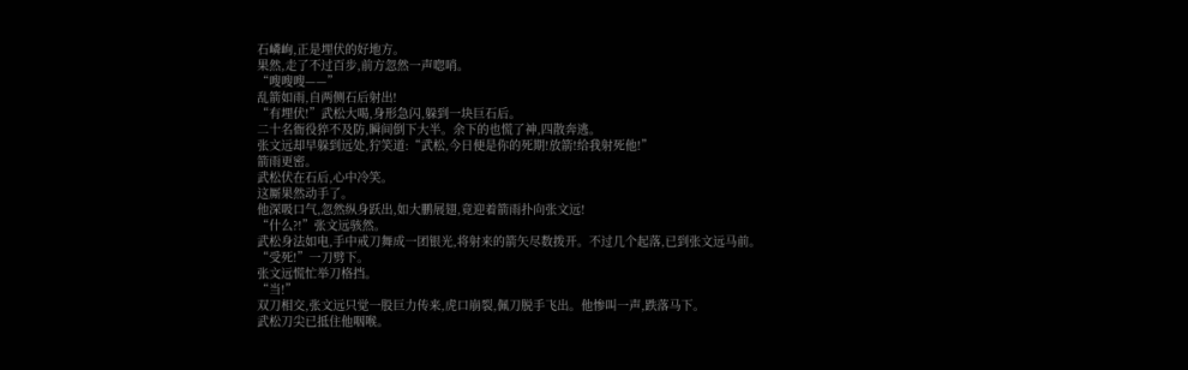石嶙峋,正是埋伏的好地方。
果然,走了不过百步,前方忽然一声唿哨。
“嗖嗖嗖——”
乱箭如雨,自两侧石后射出!
“有埋伏!”武松大喝,身形急闪,躲到一块巨石后。
二十名衙役猝不及防,瞬间倒下大半。余下的也慌了神,四散奔逃。
张文远却早躲到远处,狞笑道:“武松,今日便是你的死期!放箭!给我射死他!”
箭雨更密。
武松伏在石后,心中冷笑。
这厮果然动手了。
他深吸口气,忽然纵身跃出,如大鹏展翅,竟迎着箭雨扑向张文远!
“什么?!”张文远骇然。
武松身法如电,手中戒刀舞成一团银光,将射来的箭矢尽数拨开。不过几个起落,已到张文远马前。
“受死!”一刀劈下。
张文远慌忙举刀格挡。
“当!”
双刀相交,张文远只觉一股巨力传来,虎口崩裂,佩刀脱手飞出。他惨叫一声,跌落马下。
武松刀尖已抵住他咽喉。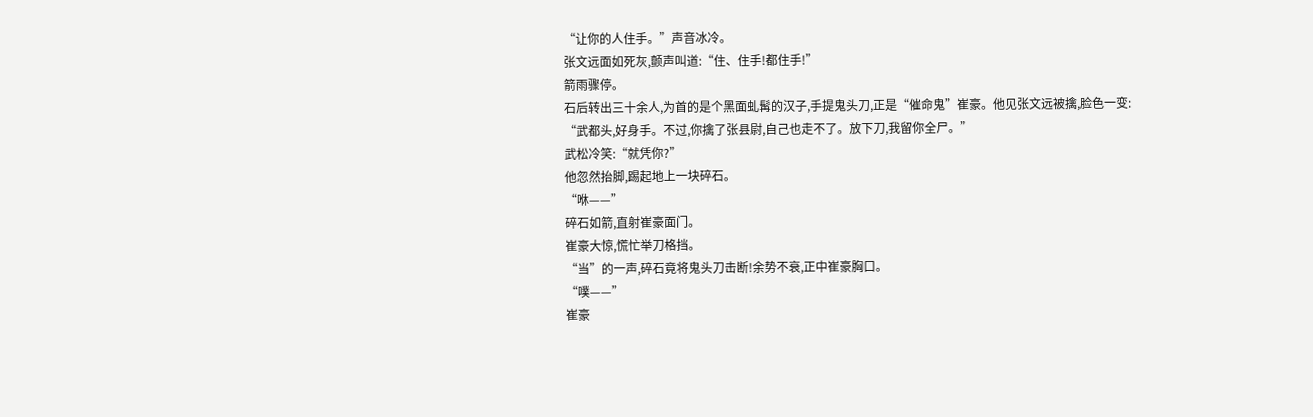“让你的人住手。”声音冰冷。
张文远面如死灰,颤声叫道:“住、住手!都住手!”
箭雨骤停。
石后转出三十余人,为首的是个黑面虬髯的汉子,手提鬼头刀,正是“催命鬼”崔豪。他见张文远被擒,脸色一变:
“武都头,好身手。不过,你擒了张县尉,自己也走不了。放下刀,我留你全尸。”
武松冷笑:“就凭你?”
他忽然抬脚,踢起地上一块碎石。
“咻——”
碎石如箭,直射崔豪面门。
崔豪大惊,慌忙举刀格挡。
“当”的一声,碎石竟将鬼头刀击断!余势不衰,正中崔豪胸口。
“噗——”
崔豪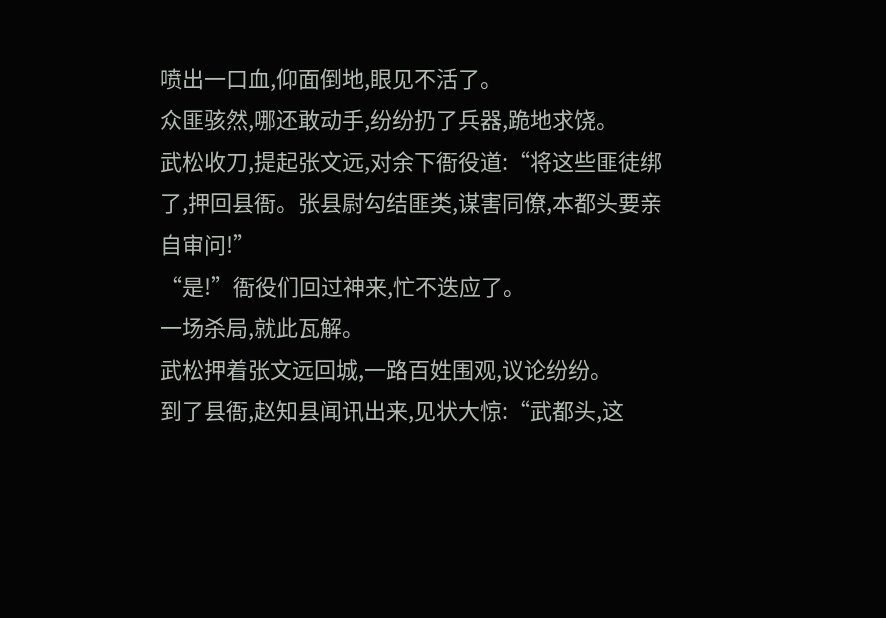喷出一口血,仰面倒地,眼见不活了。
众匪骇然,哪还敢动手,纷纷扔了兵器,跪地求饶。
武松收刀,提起张文远,对余下衙役道:“将这些匪徒绑了,押回县衙。张县尉勾结匪类,谋害同僚,本都头要亲自审问!”
“是!”衙役们回过神来,忙不迭应了。
一场杀局,就此瓦解。
武松押着张文远回城,一路百姓围观,议论纷纷。
到了县衙,赵知县闻讯出来,见状大惊:“武都头,这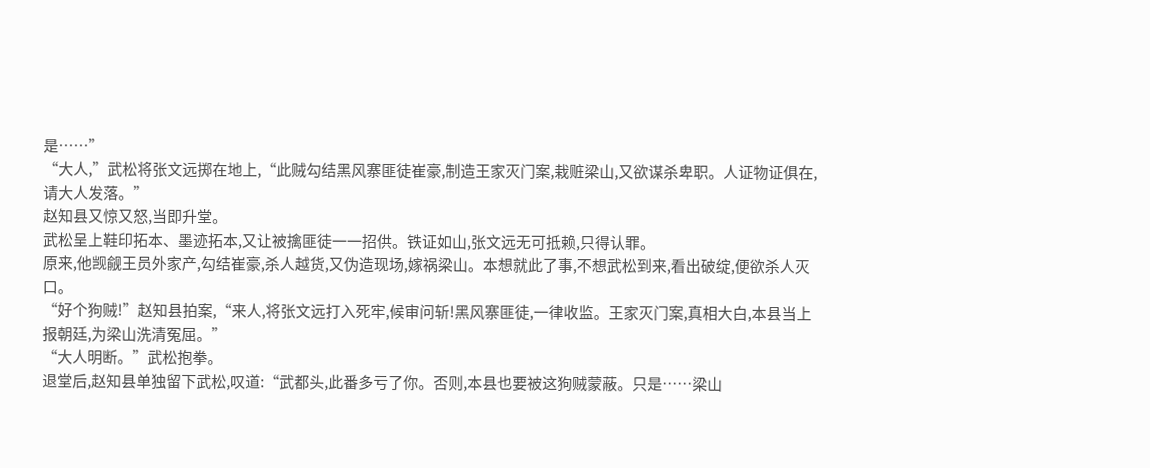是……”
“大人,”武松将张文远掷在地上,“此贼勾结黑风寨匪徒崔豪,制造王家灭门案,栽赃梁山,又欲谋杀卑职。人证物证俱在,请大人发落。”
赵知县又惊又怒,当即升堂。
武松呈上鞋印拓本、墨迹拓本,又让被擒匪徒一一招供。铁证如山,张文远无可抵赖,只得认罪。
原来,他觊觎王员外家产,勾结崔豪,杀人越货,又伪造现场,嫁祸梁山。本想就此了事,不想武松到来,看出破绽,便欲杀人灭口。
“好个狗贼!”赵知县拍案,“来人,将张文远打入死牢,候审问斩!黑风寨匪徒,一律收监。王家灭门案,真相大白,本县当上报朝廷,为梁山洗清冤屈。”
“大人明断。”武松抱拳。
退堂后,赵知县单独留下武松,叹道:“武都头,此番多亏了你。否则,本县也要被这狗贼蒙蔽。只是……梁山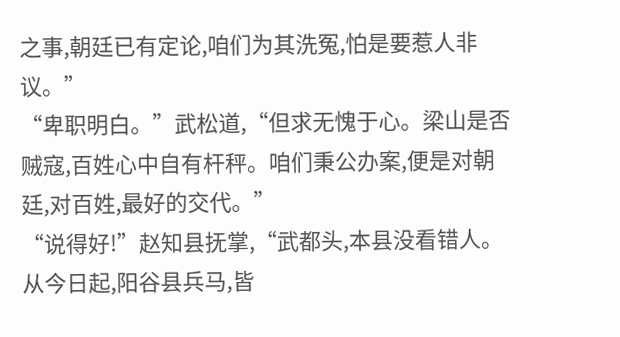之事,朝廷已有定论,咱们为其洗冤,怕是要惹人非议。”
“卑职明白。”武松道,“但求无愧于心。梁山是否贼寇,百姓心中自有杆秤。咱们秉公办案,便是对朝廷,对百姓,最好的交代。”
“说得好!”赵知县抚掌,“武都头,本县没看错人。从今日起,阳谷县兵马,皆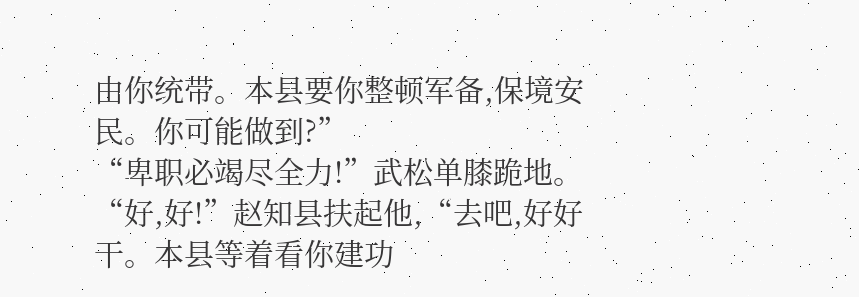由你统带。本县要你整顿军备,保境安民。你可能做到?”
“卑职必竭尽全力!”武松单膝跪地。
“好,好!”赵知县扶起他,“去吧,好好干。本县等着看你建功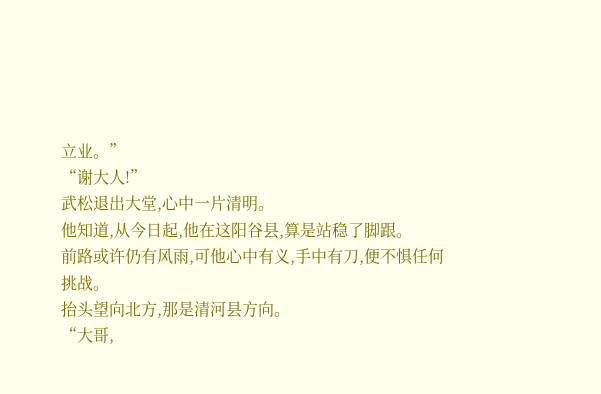立业。”
“谢大人!”
武松退出大堂,心中一片清明。
他知道,从今日起,他在这阳谷县,算是站稳了脚跟。
前路或许仍有风雨,可他心中有义,手中有刀,便不惧任何挑战。
抬头望向北方,那是清河县方向。
“大哥,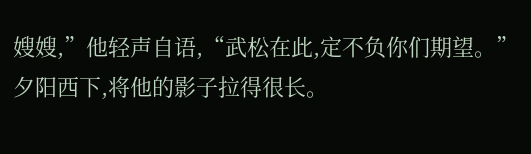嫂嫂,”他轻声自语,“武松在此,定不负你们期望。”
夕阳西下,将他的影子拉得很长。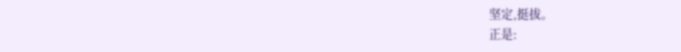坚定,挺拔。
正是: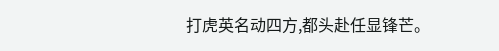打虎英名动四方,都头赴任显锋芒。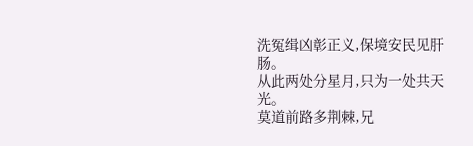洗冤缉凶彰正义,保境安民见肝肠。
从此两处分星月,只为一处共天光。
莫道前路多荆棘,兄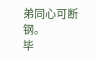弟同心可断钢。
毕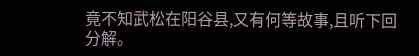竟不知武松在阳谷县,又有何等故事,且听下回分解。